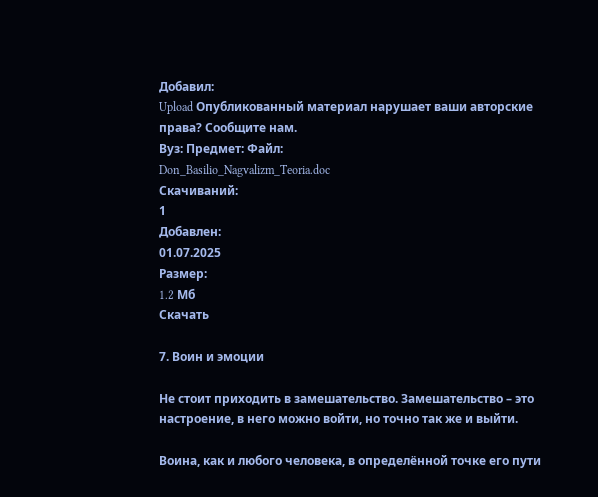Добавил:
Upload Опубликованный материал нарушает ваши авторские права? Сообщите нам.
Вуз: Предмет: Файл:
Don_Basilio_Nagvalizm_Teoria.doc
Скачиваний:
1
Добавлен:
01.07.2025
Размер:
1.2 Mб
Скачать

7. Воин и эмоции

Не стоит приходить в замешательство. Замешательство – это настроение, в него можно войти, но точно так же и выйти.

Воина, как и любого человека, в определённой точке его пути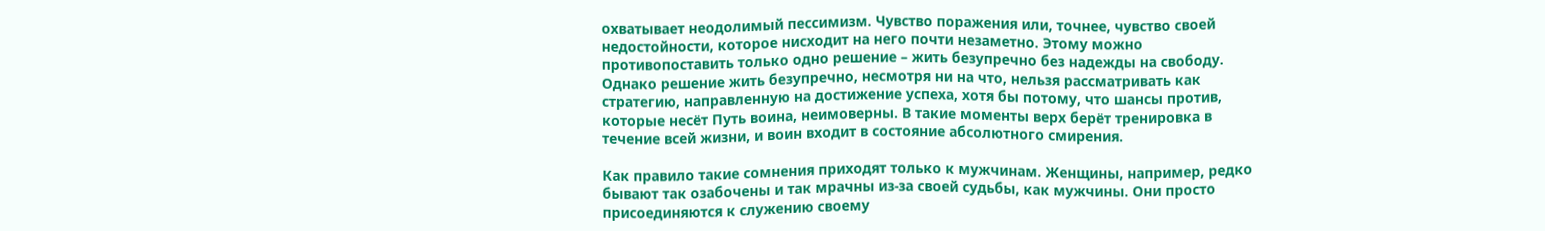охватывает неодолимый пессимизм. Чувство поражения или, точнее, чувство своей недостойности, которое нисходит на него почти незаметно. Этому можно противопоставить только одно решение – жить безупречно без надежды на свободу. Однако решение жить безупречно, несмотря ни на что, нельзя рассматривать как стратегию, направленную на достижение успеха, хотя бы потому, что шансы против, которые несёт Путь воина, неимоверны. В такие моменты верх берёт тренировка в течение всей жизни, и воин входит в состояние абсолютного смирения.

Как правило такие сомнения приходят только к мужчинам. Женщины, например, редко бывают так озабочены и так мрачны из-за своей судьбы, как мужчины. Они просто присоединяются к служению своему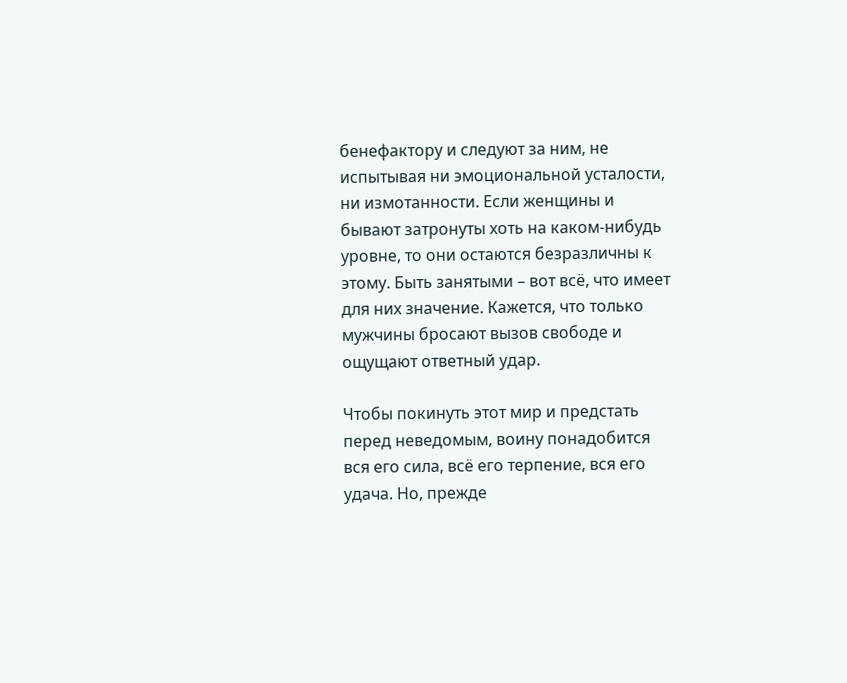бенефактору и следуют за ним, не испытывая ни эмоциональной усталости, ни измотанности. Если женщины и бывают затронуты хоть на каком-нибудь уровне, то они остаются безразличны к этому. Быть занятыми – вот всё, что имеет для них значение. Кажется, что только мужчины бросают вызов свободе и ощущают ответный удар.

Чтобы покинуть этот мир и предстать перед неведомым, воину понадобится вся его сила, всё его терпение, вся его удача. Но, прежде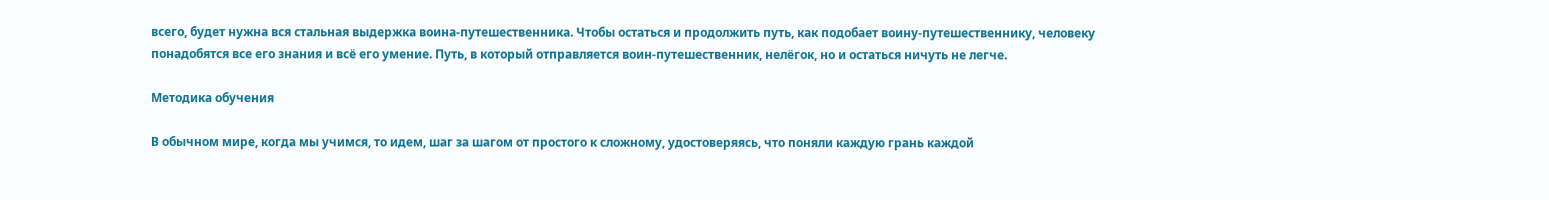всего, будет нужна вся стальная выдержка воина-путешественника. Чтобы остаться и продолжить путь, как подобает воину-путешественнику, человеку понадобятся все его знания и всё его умение. Путь, в который отправляется воин-путешественник, нелёгок, но и остаться ничуть не легче.

Методика обучения

В обычном мире, когда мы учимся, то идем, шаг за шагом от простого к сложному, удостоверяясь, что поняли каждую грань каждой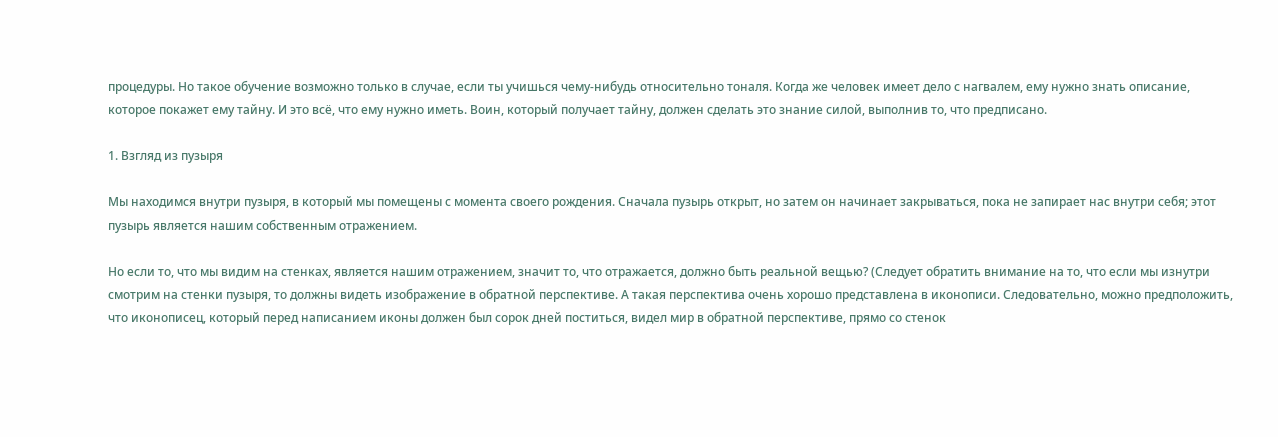процедуры. Но такое обучение возможно только в случае, если ты учишься чему-нибудь относительно тоналя. Когда же человек имеет дело с нагвалем, ему нужно знать описание, которое покажет ему тайну. И это всё, что ему нужно иметь. Воин, который получает тайну, должен сделать это знание силой, выполнив то, что предписано.

1. Взгляд из пузыря

Мы находимся внутри пузыря, в который мы помещены с момента своего рождения. Сначала пузырь открыт, но затем он начинает закрываться, пока не запирает нас внутри себя; этот пузырь является нашим собственным отражением.

Но если то, что мы видим на стенках, является нашим отражением, значит то, что отражается, должно быть реальной вещью? (Следует обратить внимание на то, что если мы изнутри смотрим на стенки пузыря, то должны видеть изображение в обратной перспективе. А такая перспектива очень хорошо представлена в иконописи. Следовательно, можно предположить, что иконописец, который перед написанием иконы должен был сорок дней поститься, видел мир в обратной перспективе, прямо со стенок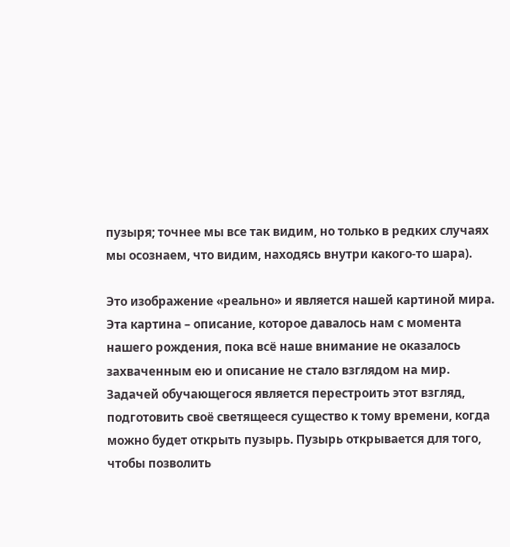пузыря; точнее мы все так видим, но только в редких случаях мы осознаем, что видим, находясь внутри какого-то шара).

Это изображение «реально» и является нашей картиной мира. Эта картина – описание, которое давалось нам с момента нашего рождения, пока всё наше внимание не оказалось захваченным ею и описание не стало взглядом на мир. Задачей обучающегося является перестроить этот взгляд, подготовить своё светящееся существо к тому времени, когда можно будет открыть пузырь. Пузырь открывается для того, чтобы позволить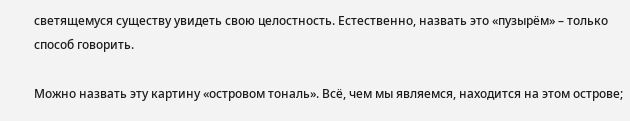светящемуся существу увидеть свою целостность. Естественно, назвать это «пузырём» – только способ говорить.

Можно назвать эту картину «островом тональ». Всё, чем мы являемся, находится на этом острове;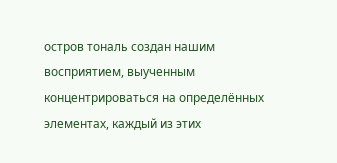остров тональ создан нашим восприятием, выученным концентрироваться на определённых элементах, каждый из этих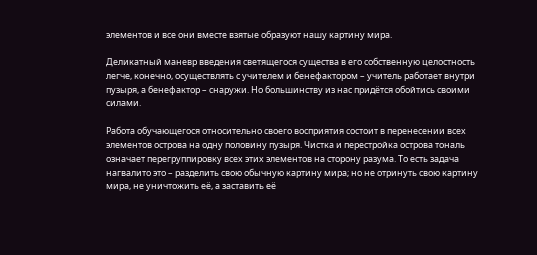элементов и все они вместе взятые образуют нашу картину мира.

Деликатный маневр введения светящегося существа в его собственную целостность легче, конечно, осуществлять с учителем и бенефактором – учитель работает внутри пузыря, а бенефактор – снаружи. Но большинству из нас придётся обойтись своими силами.

Работа обучающегося относительно своего восприятия состоит в перенесении всех элементов острова на одну половину пузыря. Чистка и перестройка острова тональ означает перегруппировку всех этих элементов на сторону разума. То есть задача нагвалито это – разделить свою обычную картину мира; но не отринуть свою картину мира, не уничтожить её, а заставить её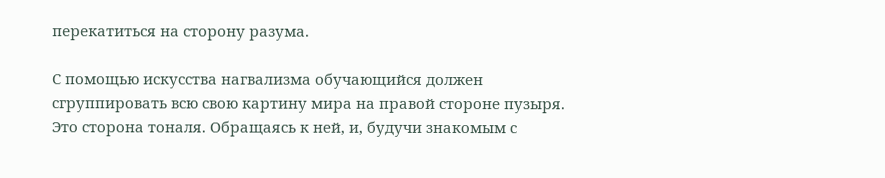перекатиться на сторону разума.

С помощью искусства нагвализма обучающийся должен сгруппировать всю свою картину мира на правой стороне пузыря. Это сторона тоналя. Обращаясь к ней, и, будучи знакомым с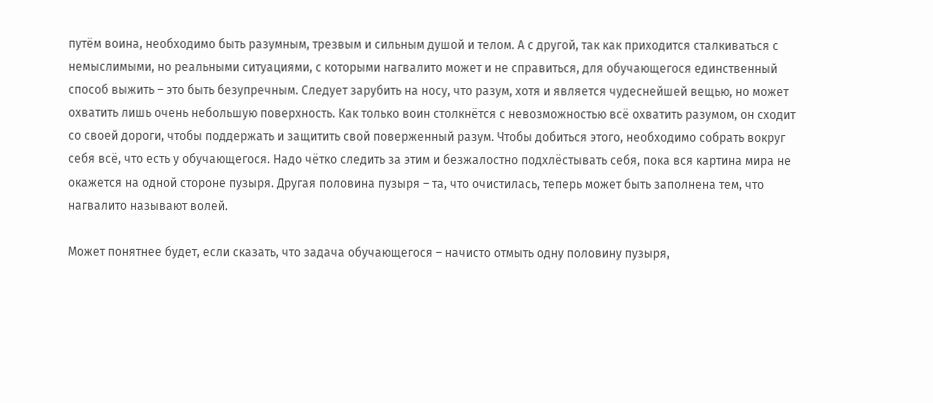путём воина, необходимо быть разумным, трезвым и сильным душой и телом. А с другой, так как приходится сталкиваться с немыслимыми, но реальными ситуациями, с которыми нагвалито может и не справиться, для обучающегося единственный способ выжить – это быть безупречным. Следует зарубить на носу, что разум, хотя и является чудеснейшей вещью, но может охватить лишь очень небольшую поверхность. Как только воин столкнётся с невозможностью всё охватить разумом, он сходит со своей дороги, чтобы поддержать и защитить свой поверженный разум. Чтобы добиться этого, необходимо собрать вокруг себя всё, что есть у обучающегося. Надо чётко следить за этим и безжалостно подхлёстывать себя, пока вся картина мира не окажется на одной стороне пузыря. Другая половина пузыря – та, что очистилась, теперь может быть заполнена тем, что нагвалито называют волей.

Может понятнее будет, если сказать, что задача обучающегося – начисто отмыть одну половину пузыря,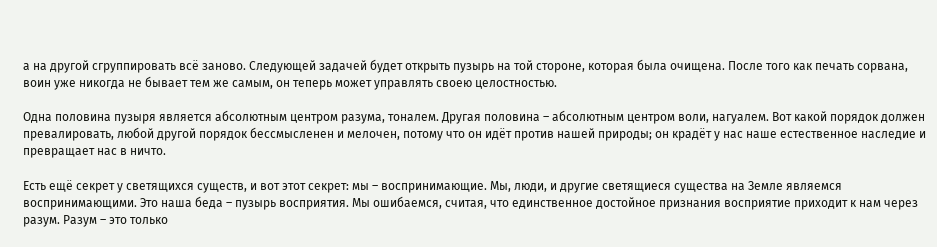а на другой сгруппировать всё заново. Следующей задачей будет открыть пузырь на той стороне, которая была очищена. После того как печать сорвана, воин уже никогда не бывает тем же самым, он теперь может управлять своею целостностью.

Одна половина пузыря является абсолютным центром разума, тоналем. Другая половина – абсолютным центром воли, нагуалем. Вот какой порядок должен превалировать, любой другой порядок бессмысленен и мелочен, потому что он идёт против нашей природы; он крадёт у нас наше естественное наследие и превращает нас в ничто.

Есть ещё секрет у светящихся существ, и вот этот секрет: мы – воспринимающие. Мы, люди, и другие светящиеся существа на Земле являемся воспринимающими. Это наша беда – пузырь восприятия. Мы ошибаемся, считая, что единственное достойное признания восприятие приходит к нам через разум. Разум – это только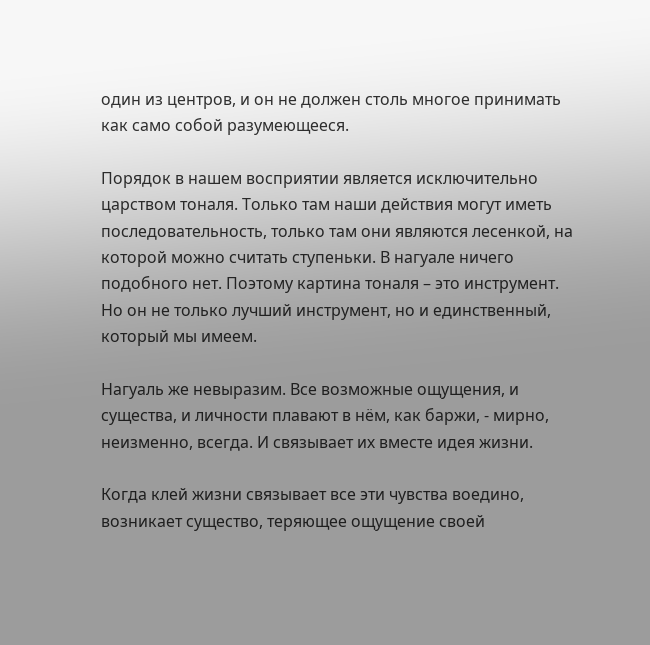один из центров, и он не должен столь многое принимать как само собой разумеющееся.

Порядок в нашем восприятии является исключительно царством тоналя. Только там наши действия могут иметь последовательность, только там они являются лесенкой, на которой можно считать ступеньки. В нагуале ничего подобного нет. Поэтому картина тоналя – это инструмент. Но он не только лучший инструмент, но и единственный, который мы имеем.

Нагуаль же невыразим. Все возможные ощущения, и существа, и личности плавают в нём, как баржи, - мирно, неизменно, всегда. И связывает их вместе идея жизни.

Когда клей жизни связывает все эти чувства воедино, возникает существо, теряющее ощущение своей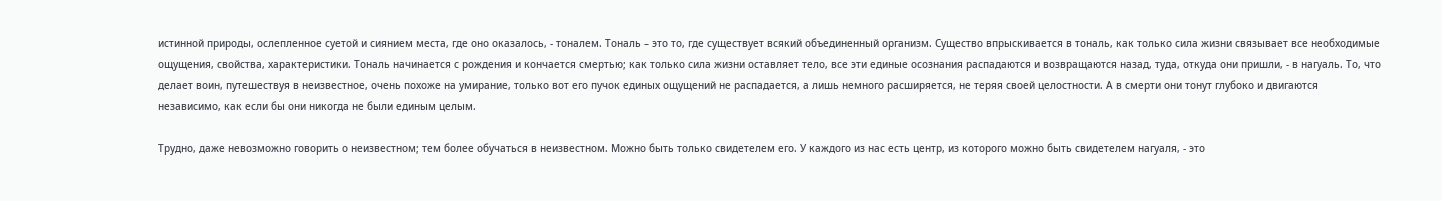истинной природы, ослепленное суетой и сиянием места, где оно оказалось, - тоналем. Тональ – это то, где существует всякий объединенный организм. Существо впрыскивается в тональ, как только сила жизни связывает все необходимые ощущения, свойства, характеристики. Тональ начинается с рождения и кончается смертью; как только сила жизни оставляет тело, все эти единые осознания распадаются и возвращаются назад, туда, откуда они пришли, - в нагуаль. То, что делает воин, путешествуя в неизвестное, очень похоже на умирание, только вот его пучок единых ощущений не распадается, а лишь немного расширяется, не теряя своей целостности. А в смерти они тонут глубоко и двигаются независимо, как если бы они никогда не были единым целым.

Трудно, даже невозможно говорить о неизвестном; тем более обучаться в неизвестном. Можно быть только свидетелем его. У каждого из нас есть центр, из которого можно быть свидетелем нагуаля, - это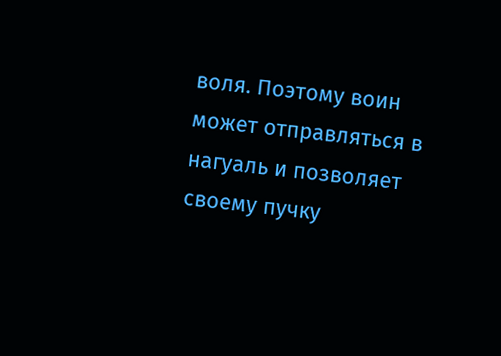воля. Поэтому воин может отправляться в нагуаль и позволяет своему пучку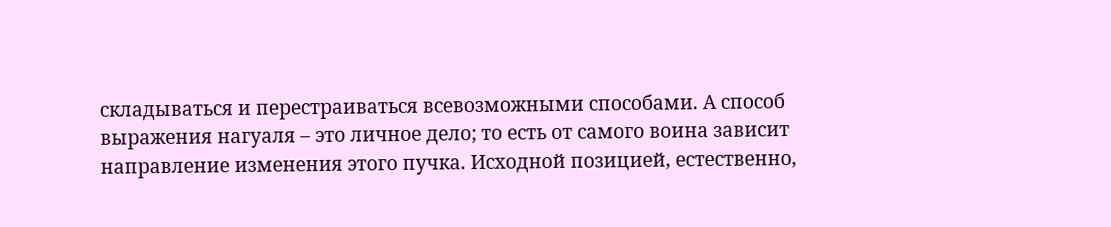складываться и перестраиваться всевозможными способами. А способ выражения нагуаля – это личное дело; то есть от самого воина зависит направление изменения этого пучка. Исходной позицией, естественно,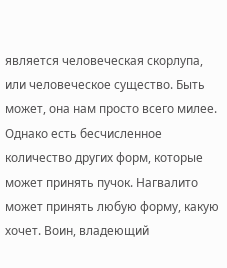является человеческая скорлупа, или человеческое существо. Быть может, она нам просто всего милее. Однако есть бесчисленное количество других форм, которые может принять пучок. Нагвалито может принять любую форму, какую хочет. Воин, владеющий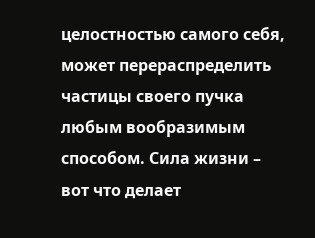целостностью самого себя, может перераспределить частицы своего пучка любым вообразимым способом. Сила жизни – вот что делает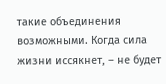такие объединения возможными. Когда сила жизни иссякнет, – не будет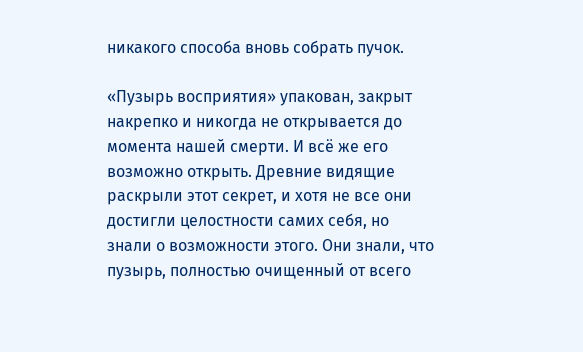никакого способа вновь собрать пучок.

«Пузырь восприятия» упакован, закрыт накрепко и никогда не открывается до момента нашей смерти. И всё же его возможно открыть. Древние видящие раскрыли этот секрет, и хотя не все они достигли целостности самих себя, но знали о возможности этого. Они знали, что пузырь, полностью очищенный от всего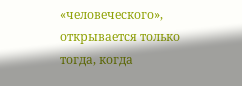«человеческого», открывается только тогда, когда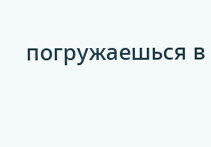погружаешься в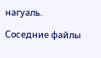нагуаль.

Соседние файлы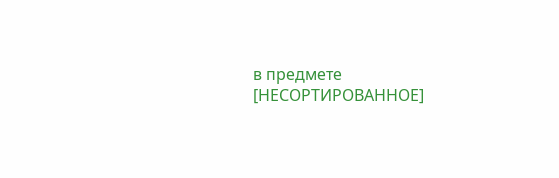в предмете [НЕСОРТИРОВАННОЕ]